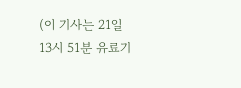(이 기사는 21일 13시 51분 유료기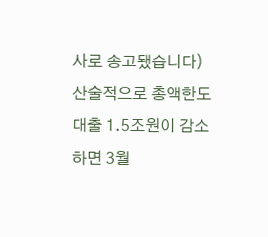사로 송고됐습니다)
산술적으로 총액한도대출 1.5조원이 감소하면 3월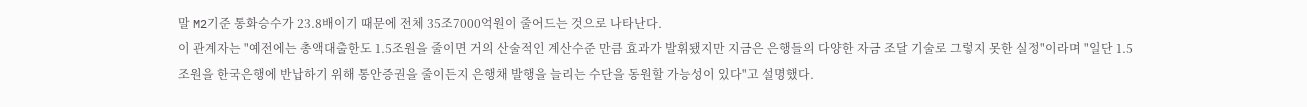말 M2기준 통화승수가 23.8배이기 때문에 전체 35조7000억원이 줄어드는 것으로 나타난다.
이 관계자는 "예전에는 총액대출한도 1.5조원을 줄이면 거의 산술적인 계산수준 만큼 효과가 발휘됐지만 지금은 은행들의 다양한 자금 조달 기술로 그렇지 못한 실정"이라며 "일단 1.5조원을 한국은행에 반납하기 위해 통안증권을 줄이든지 은행채 발행을 늘리는 수단을 동원할 가능성이 있다"고 설명했다.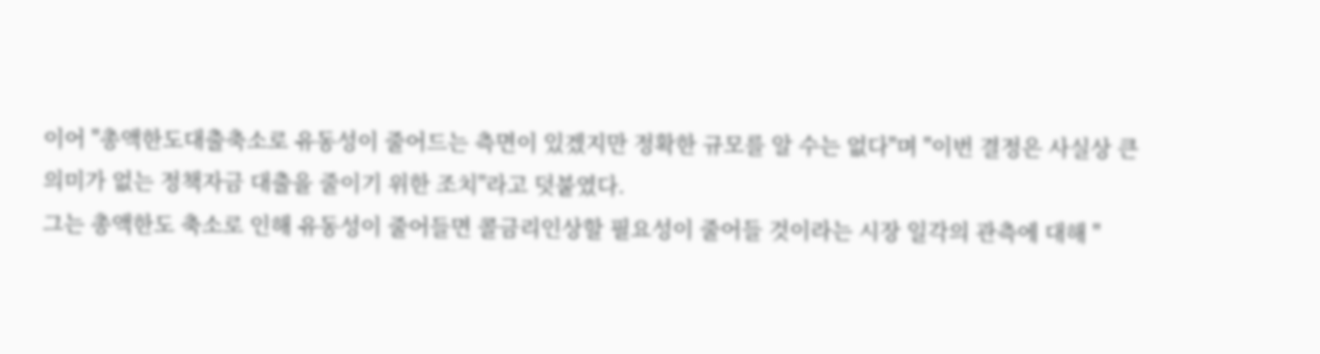이어 "총액한도대출축소로 유동성이 줄어드는 측면이 있겠지만 정확한 규모를 알 수는 없다"며 "이번 결정은 사실상 큰 의미가 없는 정책자금 대출을 줄이기 위한 조치"라고 덧붙였다.
그는 총액한도 축소로 인해 유동성이 줄어들면 콜금리인상할 필요성이 줄어들 것이라는 시장 일각의 관측에 대해 "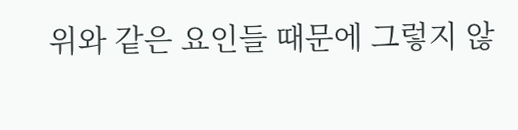위와 같은 요인들 때문에 그렇지 않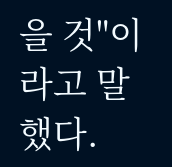을 것"이라고 말했다.